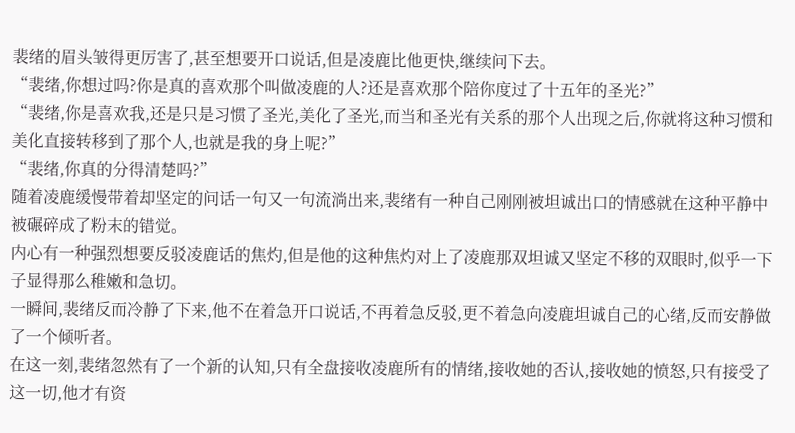裴绪的眉头皱得更厉害了,甚至想要开口说话,但是凌鹿比他更快,继续问下去。
“裴绪,你想过吗?你是真的喜欢那个叫做凌鹿的人?还是喜欢那个陪你度过了十五年的圣光?”
“裴绪,你是喜欢我,还是只是习惯了圣光,美化了圣光,而当和圣光有关系的那个人出现之后,你就将这种习惯和美化直接转移到了那个人,也就是我的身上呢?”
“裴绪,你真的分得清楚吗?”
随着凌鹿缓慢带着却坚定的问话一句又一句流淌出来,裴绪有一种自己刚刚被坦诚出口的情感就在这种平静中被碾碎成了粉末的错觉。
内心有一种强烈想要反驳凌鹿话的焦灼,但是他的这种焦灼对上了凌鹿那双坦诚又坚定不移的双眼时,似乎一下子显得那么稚嫩和急切。
一瞬间,裴绪反而冷静了下来,他不在着急开口说话,不再着急反驳,更不着急向凌鹿坦诚自己的心绪,反而安静做了一个倾听者。
在这一刻,裴绪忽然有了一个新的认知,只有全盘接收凌鹿所有的情绪,接收她的否认,接收她的愤怒,只有接受了这一切,他才有资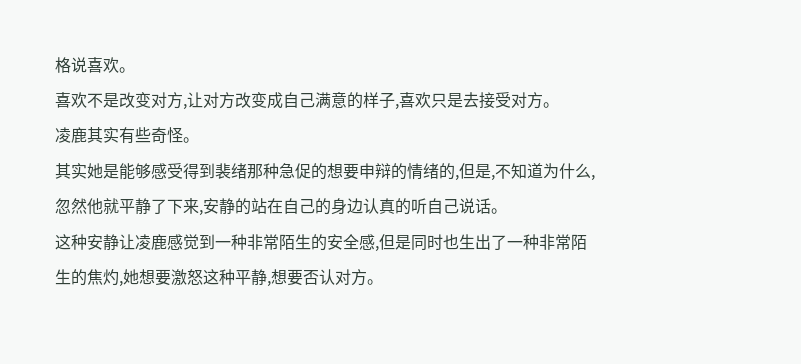格说喜欢。
喜欢不是改变对方,让对方改变成自己满意的样子,喜欢只是去接受对方。
凌鹿其实有些奇怪。
其实她是能够感受得到裴绪那种急促的想要申辩的情绪的,但是,不知道为什么,忽然他就平静了下来,安静的站在自己的身边认真的听自己说话。
这种安静让凌鹿感觉到一种非常陌生的安全感,但是同时也生出了一种非常陌生的焦灼,她想要激怒这种平静,想要否认对方。